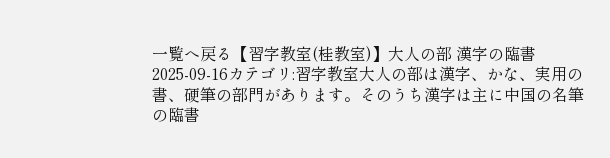一覧へ戻る【習字教室(桂教室)】大人の部 漢字の臨書2025-09-16カテゴリ:習字教室大人の部は漢字、かな、実用の書、硬筆の部門があります。そのうち漢字は主に中国の名筆の臨書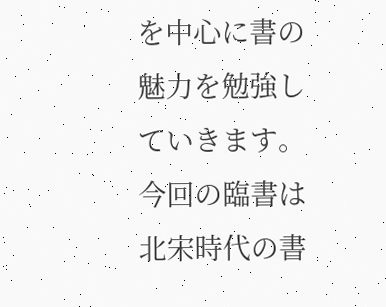を中心に書の魅力を勉強していきます。今回の臨書は北宋時代の書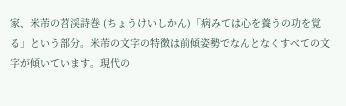家、米芾の苕渓詩巻 (ちょうけいしかん)「病みては心を養うの功を覚る」という部分。米芾の文字の特徴は前傾姿勢でなんとなくすべての文字が傾いています。現代の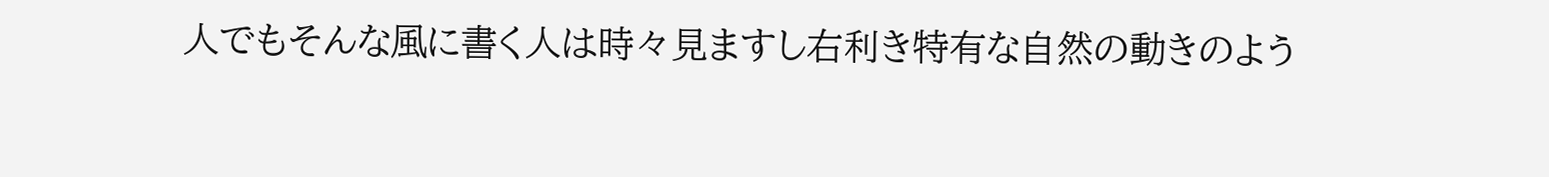人でもそんな風に書く人は時々見ますし右利き特有な自然の動きのよう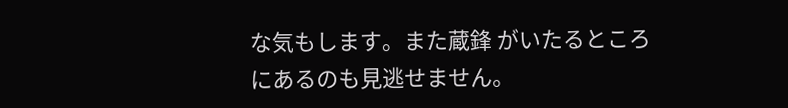な気もします。また蔵鋒 がいたるところにあるのも見逃せません。